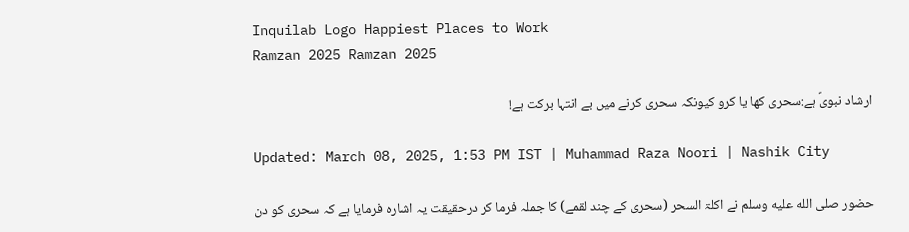Inquilab Logo Happiest Places to Work
Ramzan 2025 Ramzan 2025

ارشاد نبویؐ ہے:سحری کھا یا کرو کیونکہ سحری کرنے میں بے انتہا برکت ہے!

Updated: March 08, 2025, 1:53 PM IST | Muhammad Raza Noori | Nashik City

حضور صلى الله عليه وسلم نے اکلۃ السحر (سحری کے چند لقمے) کا جملہ فرما کر درحقیقت یہ اشارہ فرمایا ہے کہ سحری کو دن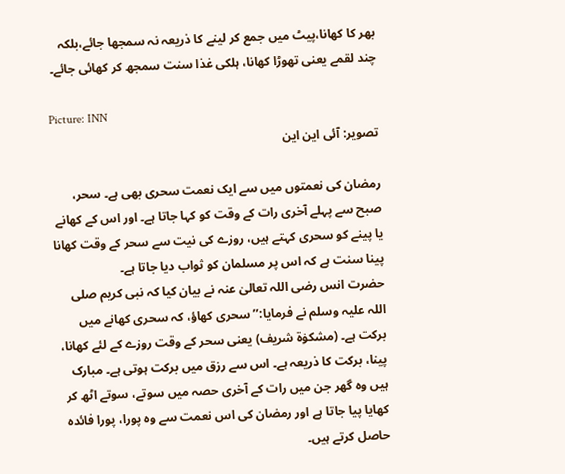بھر کا کھانا،پیٹ میں جمع کر لینے کا ذریعہ نہ سمجھا جائے،بلکہ چند لقمے یعنی تھوڑا کھانا، ہلکی غذا سنت سمجھ کر کھائی جائے۔

Picture: INN
تصویر: آئی این این

رمضان کی نعمتوں میں سے ایک نعمت سحری بھی ہے۔ سحر، صبح سے پہلے آخری رات کے وقت کو کہا جاتا ہے۔ اور اس کے کھانے یا پینے کو سحری کہتے ہیں، روزے کی نیت سے سحر کے وقت کھانا پینا سنت ہے کہ اس پر مسلمان کو ثواب دیا جاتا ہے۔
حضرت انس رضی اللہ تعالیٰ عنہ نے بیان کیا کہ نبی کریم صلی اللہ علیہ وسلم نے فرمایا:’’سحری کھاؤ، کہ سحری کھانے میں برکت ہے۔ (مشکوٰۃ شریف) یعنی سحر کے وقت روزے کے لئے کھانا، پینا، برکت کا ذریعہ ہے۔ اس سے رزق میں برکت ہوتی ہے۔ مبارک ہیں وہ گھر جن میں رات کے آخری حصہ میں سوتے، سوتے اٹھ کر کھایا پیا جاتا ہے اور رمضان کی اس نعمت سے وہ پورا، پورا فائدہ حاصل کرتے ہیں۔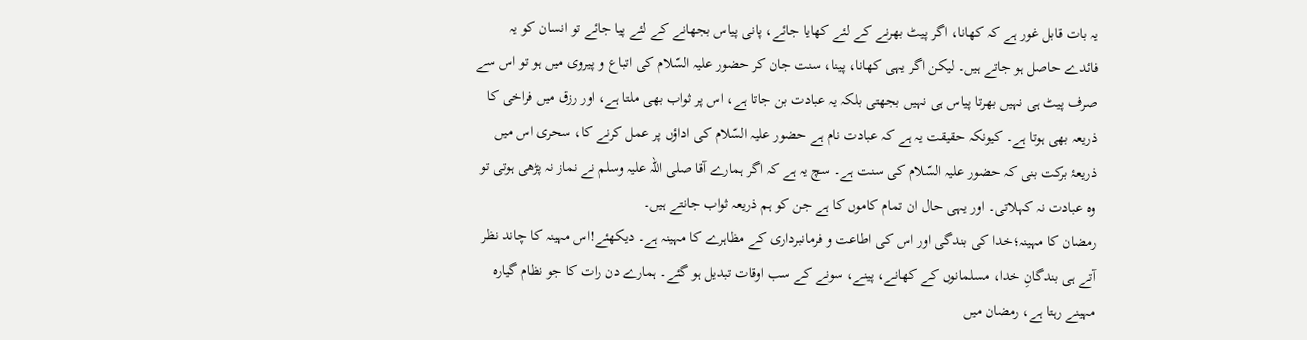یہ بات قابل غور ہے کہ کھانا، اگر پیٹ بھرنے کے لئے کھایا جائے، پانی پیاس بجھانے کے لئے پیا جائے تو انسان کو یہ فائدے حاصل ہو جاتے ہیں۔ لیکن اگر یہی کھانا، پینا، سنت جان کر حضور علیہ السّلام کی اتباع و پیروی میں ہو تو اس سے صرف پیٹ ہی نہیں بھرتا پیاس ہی نہیں بجھتی بلکہ یہ عبادت بن جاتا ہے، اس پر ثواب بھی ملتا ہے، اور رزق میں فراخی کا ذریعہ بھی ہوتا ہے۔ کیونکہ حقیقت یہ ہے کہ عبادت نام ہے حضور علیہ السّلام کی اداؤں پر عمل کرنے کا، سحری اس میں ذریعۂ برکت بنی کہ حضور علیہ السّلام کی سنت ہے۔ سچ یہ ہے کہ اگر ہمارے آقا صلی اللہ علیہ وسلم نے نماز نہ پڑھی ہوتی تو وہ عبادت نہ کہلاتی۔ اور یہی حال ان تمام کاموں کا ہے جن کو ہم ذریعہ ثواب جانتے ہیں۔
رمضان کا مہینہ؛خدا کی بندگی اور اس کی اطاعت و فرمانبرداری کے مظاہرے کا مہینہ ہے۔ دیکھئے!اس مہینہ کا چاند نظر آتے ہی بندگانِ خدا، مسلمانوں کے کھانے، پینے، سونے کے سب اوقات تبدیل ہو گئے۔ ہمارے دن رات کا جو نظام گیارہ مہینے رہتا ہے، رمضان میں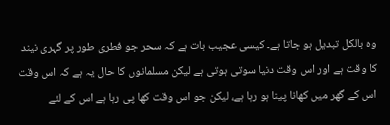وہ بالکل تبدیل ہو جاتا ہے۔ کیسی عجیب بات ہے کہ سحر جو فطری طور پر گہری نیند کا وقت ہے اور اس وقت دنیا سوتی ہوتی ہے لیکن مسلمانوں کا حال یہ ہے کہ اس وقت اس کے گھر میں کھانا پینا ہو رہا ہے، لیکن جو اس وقت کھا پی رہا ہے اس کے لئے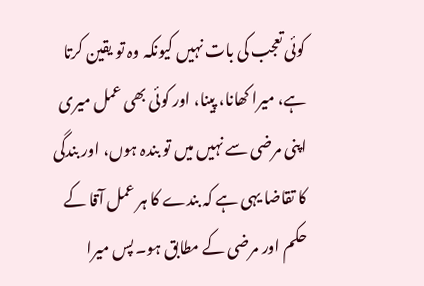کوئی تعجب کی بات نہیں کیونکہ وہ تو یقین کرتا ہے، میرا کھانا، پینا، اور کوئی بھی عمل میری اپنی مرضی سے نہیں میں تو بندہ ہوں، اور بندگی کا تقاضا یہی ہے کہ بندے کا ہر عمل آقا کے حکم اور مرضی کے مطابق ہو۔ پس میرا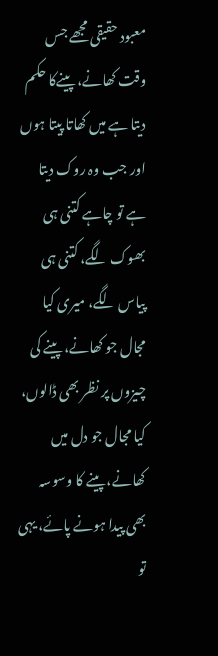معبود حقیقی مجھے جس وقت کھانے، پینےکا حکم دیتا ہے میں کھاتا پیتا ہوں اور جب وہ روک دیتا ہے تو چاہے کتنی ہی بھوک لگے، کتنی ہی پیاس لگے، میری کیا مجال جو کھانے، پینے کی چیزوں پر نظر بھی ڈالوں، کیا مجال جو دل میں کھانے، پینے کا وسوسہ بھی پیدا ہونے پائے، یہی تو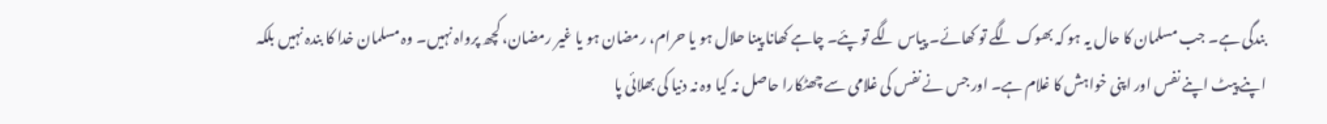بندگی ہے۔ جب مسلمان کا حال یہ ہو کہ بھوک لگے تو کھائے۔ پیاس لگے تو پئے۔ چاہے کھانا پینا حلال ہو یا حرام، رمضان ہو یا غیر رمضان، کچھ پرواہ نہیں۔ وہ مسلمان خدا کا بندہ نہیں بلکہ اپنے پیٹ اپنے نفس اور اپنی خواہش کا غلام ہے۔ اور جس نے نفس کی غلامی سے چھٹکارا حاصل نہ کیا وہ نہ دنیا کی بھلائی پا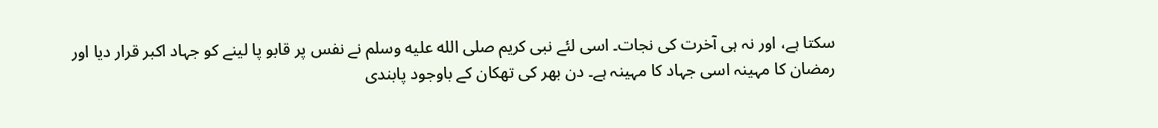سکتا ہے، اور نہ ہی آخرت کی نجات۔ اسی لئے نبی کریم صلى الله عليه وسلم نے نفس پر قابو پا لینے کو جہاد اکبر قرار دیا اور رمضان کا مہینہ اسی جہاد کا مہینہ ہے۔ دن بھر کی تھکان کے باوجود پابندی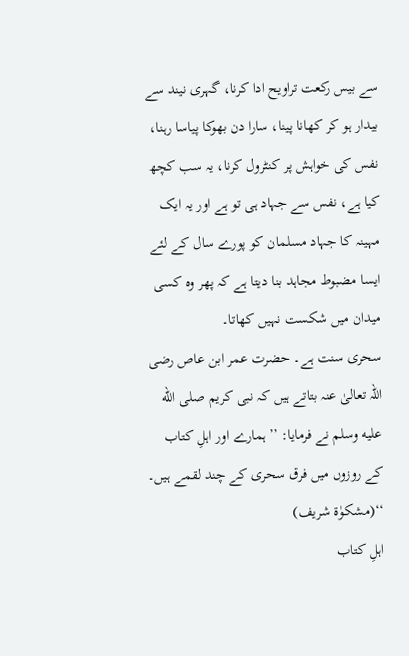سے بیس رکعت تراویح ادا کرنا، گہری نیند سے بیدار ہو کر کھانا پینا، سارا دن بھوکا پیاسا رہنا، نفس کی خواہش پر کنٹرول کرنا، یہ سب کچھ کیا ہے، نفس سے جہاد ہی تو ہے اور یہ ایک مہینہ کا جہاد مسلمان کو پورے سال کے لئے ایسا مضبوط مجاہد بنا دیتا ہے کہ پھر وہ کسی میدان میں شکست نہیں کھاتا۔
سحری سنت ہے۔ حضرت عمر ابن عاص رضی اللہ تعالیٰ عنہ بتاتے ہیں کہ نبی کریم صلى الله عليه وسلم نے فرمایا: ’’ہمارے اور اہلِ کتاب کے روزوں میں فرق سحری کے چند لقمے ہیں۔ ‘‘(مشکوٰۃ شریف)
اہلِ کتاب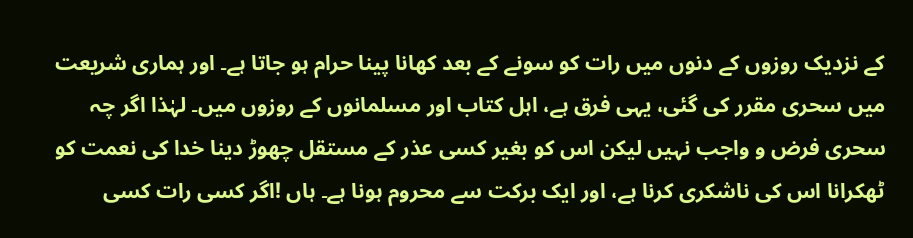کے نزدیک روزوں کے دنوں میں رات کو سونے کے بعد کھانا پینا حرام ہو جاتا ہے۔ اور ہماری شریعت میں سحری مقرر کی گئی، یہی فرق ہے، اہل کتاب اور مسلمانوں کے روزوں میں۔ لہٰذا اگر چہ سحری فرض و واجب نہیں لیکن اس کو بغیر کسی عذر کے مستقل چھوڑ دینا خدا کی نعمت کو ٹھکرانا اس کی ناشکری کرنا ہے، اور ایک برکت سے محروم ہونا ہے۔ ہاں !اگر کسی رات کسی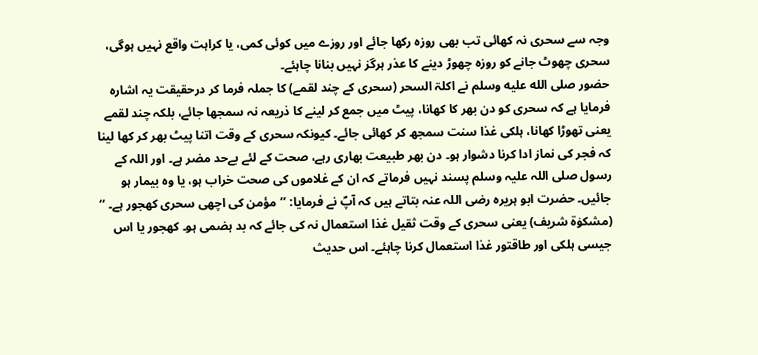وجہ سے سحری نہ کھائی تب بھی روزہ رکھا جائے اور روزے میں کوئی کمی، یا کراہت واقع نہیں ہوگی، سحری چھوٹ جانے کو روزہ چھوڑ دینے کا عذر ہرگز نہیں بنانا چاہئے۔
حضور صلى الله عليه وسلم نے اکلۃ السحر (سحری کے چند لقمے) کا جملہ فرما کر درحقیقت یہ اشارہ فرمایا ہے کہ سحری کو دن بھر کا کھانا، پیٹ میں جمع کر لینے کا ذریعہ نہ سمجھا جائے، بلکہ چند لقمے یعنی تھوڑا کھانا، ہلکی غذا سنت سمجھ کر کھائی جائے۔ کیونکہ سحری کے وقت اتنا پیٹ بھر کر کھا لینا کہ فجر کی نماز ادا کرنا دشوار ہو۔ دن بھر طبیعت بھاری رہے، صحت کے لئے بےحد مضر ہے۔ اور اللہ کے رسول صلی اللہ علیہ وسلم پسند نہیں فرماتے کہ ان کے غلاموں کی صحت خراب ہو، یا وہ بیمار ہو جائیں۔ حضرت ابو ہریرہ رضی اللہ عنہ بتاتے ہیں کہ آپؐ نے فرمایا: ’’مؤمن کی اچھی سحری کھجور ہے۔ ‘‘ (مشکوٰۃ شریف) یعنی سحری کے وقت ثقیل غذا استعمال نہ کی جائے کہ بد ہضمی ہو۔ کھجور یا اس جیسی ہلکی اور طاقتور غذا استعمال کرنا چاہئے۔ اس حدیث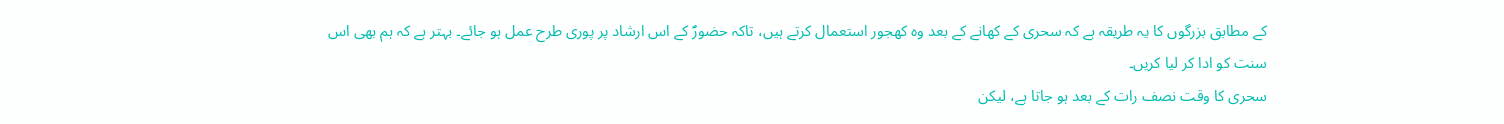کے مطابق بزرگوں کا یہ طریقہ ہے کہ سحری کے کھانے کے بعد وہ کھجور استعمال کرتے ہیں، تاکہ حضورؐ کے اس ارشاد پر پوری طرح عمل ہو جائے۔ بہتر ہے کہ ہم بھی اس سنت کو ادا کر لیا کریں۔
سحری کا وقت نصف رات کے بعد ہو جاتا ہے، لیکن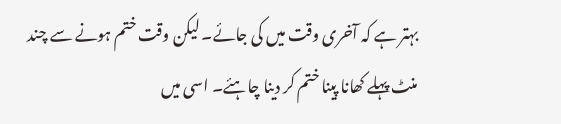بہتر ہے کہ آخری وقت میں کی جائے۔ لیکن وقت ختم ہونے سے چند منٹ پہلے کھانا پینا ختم کر دینا چاہئے۔ اسی میں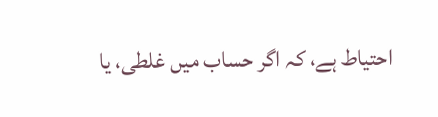احتیاط ہے، کہ اگر حساب میں غلطی، یا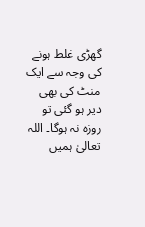گھڑی غلط ہونے کی وجہ سے ایک منٹ کی بھی دیر ہو گئی تو روزہ نہ ہوگا۔ اللہ تعالیٰ ہمیں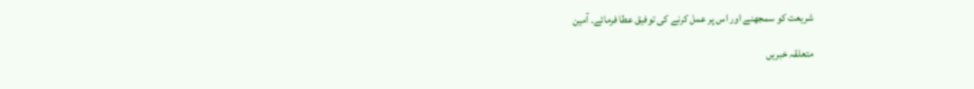شریعت کو سمجھنے اور اس پر عمل کرنے کی توفیق عطا فرمائے۔ آمین

متعلقہ خبریں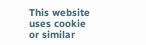This website uses cookie or similar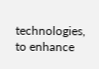technologies, to enhance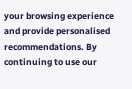your browsing experience and provide personalised recommendations. By continuing to use our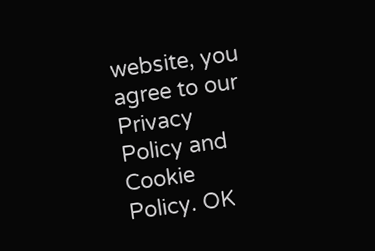website, you agree to our Privacy Policy and Cookie Policy. OK